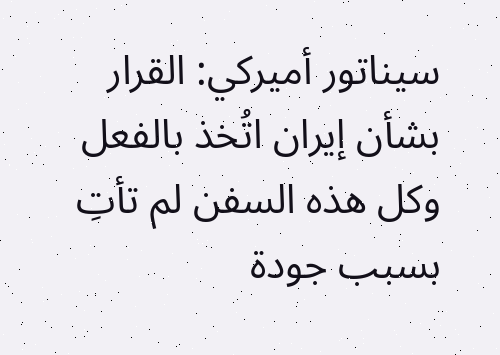سيناتور أميركي: القرار بشأن إيران اتُخذ بالفعل وكل هذه السفن لم تأتِ بسبب جودة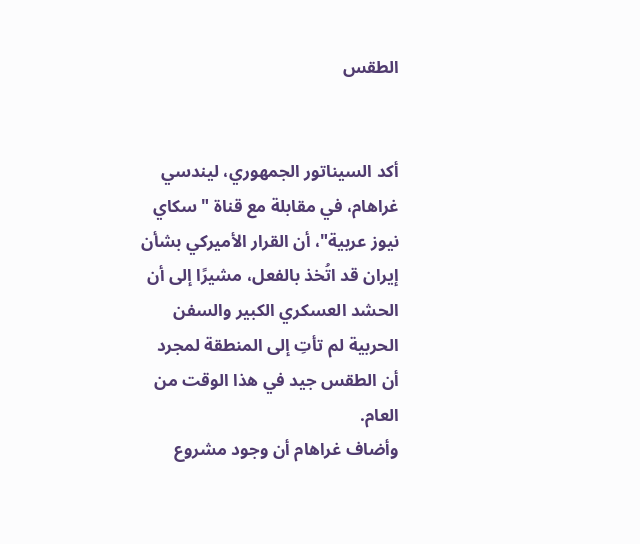الطقس


أكد السيناتور الجمهوري، لیندسي غراهام، في مقابلة مع قناة "سكاي نيوز عربية"، أن القرار الأميركي بشأن إيران قد اتُخذ بالفعل، مشيرًا إلى أن الحشد العسكري الكبير والسفن الحربية لم تأتِ إلى المنطقة لمجرد أن الطقس جيد في هذا الوقت من العام.
وأضاف غراهام أن وجود مشروع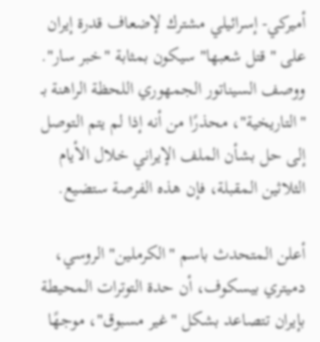أميركي- إسرائيلي مشترك لإضعاف قدرة إيران على "قتل شعبها" سيكون بمثابة "خبر سار".
ووصف السيناتور الجمهوري اللحظة الراهنة بـ "التاريخية"، محذرًا من أنه إذا لم يتم التوصل إلى حل بشأن الملف الإيراني خلال الأيام الثلاثين المقبلة، فإن هذه الفرصة ستضيع.

أعلن المتحدث باسم "الكرملين" الروسي، دميتري بيسكوف، أن حدة التوترات المحيطة بإيران تتصاعد بشكل "غير مسبوق"، موجهًا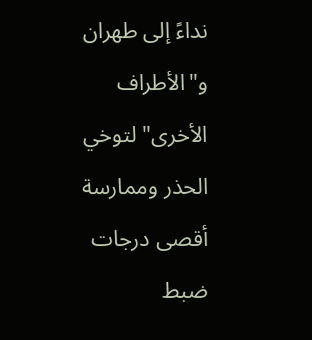نداءً إلى طهران و"الأطراف الأخرى" لتوخي الحذر وممارسة أقصى درجات ضبط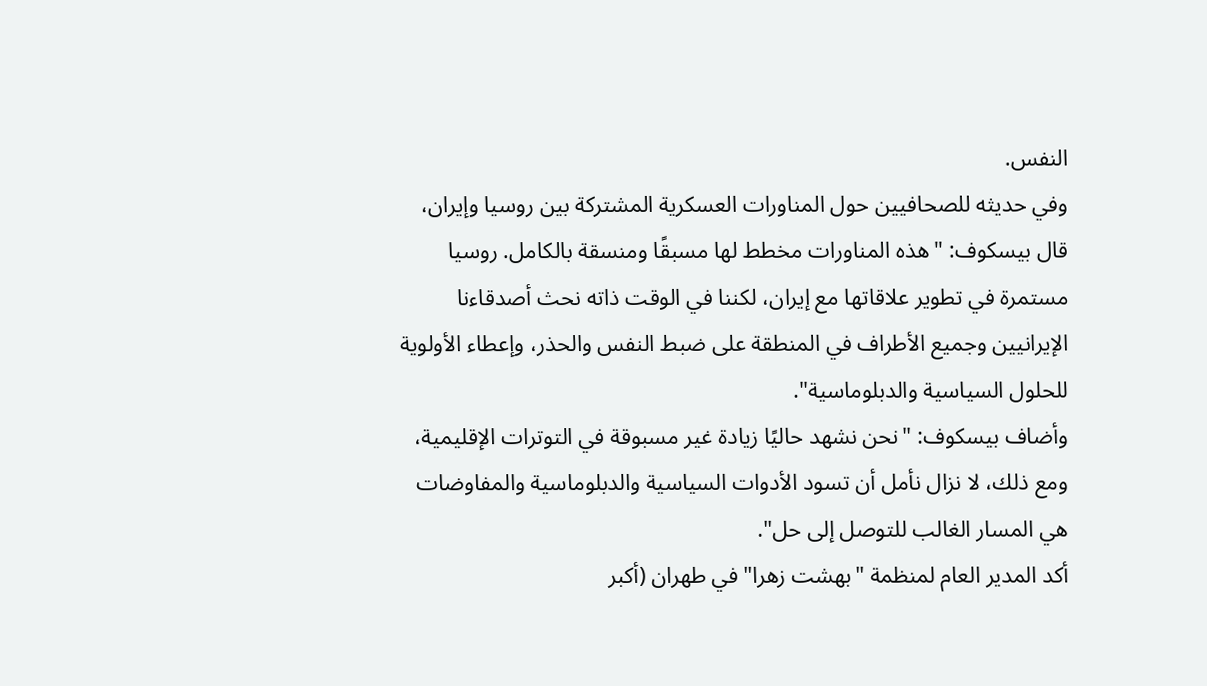النفس.
وفي حديثه للصحافيين حول المناورات العسكرية المشتركة بين روسيا وإيران، قال بيسكوف: "هذه المناورات مخطط لها مسبقًا ومنسقة بالكامل. روسيا مستمرة في تطوير علاقاتها مع إيران، لكننا في الوقت ذاته نحث أصدقاءنا الإيرانيين وجميع الأطراف في المنطقة على ضبط النفس والحذر، وإعطاء الأولوية للحلول السياسية والدبلوماسية".
وأضاف بيسكوف: "نحن نشهد حاليًا زيادة غير مسبوقة في التوترات الإقليمية، ومع ذلك، لا نزال نأمل أن تسود الأدوات السياسية والدبلوماسية والمفاوضات هي المسار الغالب للتوصل إلى حل".
أكد المدير العام لمنظمة "بهشت زهرا" في طهران (أكبر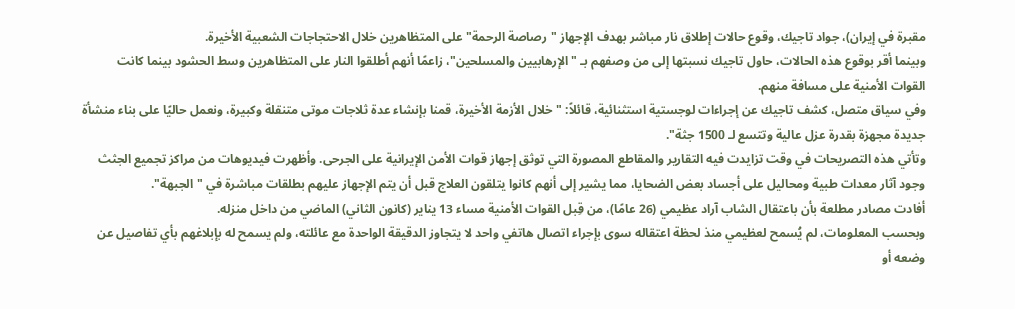مقبرة في إيران)، جواد تاجيك، وقوع حالات إطلاق نار مباشر بهدف الإجهاز "رصاصة الرحمة" على المتظاهرين خلال الاحتجاجات الشعبية الأخيرة.
وبينما أقر بوقوع هذه الحالات، حاول تاجيك نسبتها إلى من وصفهم بـ "الإرهابيين والمسلحين"، زاعمًا أنهم أطلقوا النار على المتظاهرين وسط الحشود بينما كانت القوات الأمنية على مسافة منهم.
وفي سياق متصل، كشف تاجيك عن إجراءات لوجستية استثنائية، قائلاً: "خلال الأزمة الأخيرة، قمنا بإنشاء عدة ثلاجات موتى متنقلة وكبيرة، ونعمل حاليًا على بناء منشأة جديدة مجهزة بقدرة عزل عالية وتتسع لـ 1500 جثة".
وتأتي هذه التصريحات في وقت تزايدت فيه التقارير والمقاطع المصورة التي توثق إجهاز قوات الأمن الإيرانية على الجرحى. وأظهرت فيديوهات من مراكز تجميع الجثث وجود آثار معدات طبية ومحاليل على أجساد بعض الضحايا، مما يشير إلى أنهم كانوا يتلقون العلاج قبل أن يتم الإجهاز عليهم بطلقات مباشرة في "الجبهة".
أفادت مصادر مطلعة بأن باعتقال الشاب آراد عظيمي (26 عامًا)، من قِبل القوات الأمنية مساء 13 يناير (كانون الثاني) الماضي من داخل منزله.
وبحسب المعلومات، لم يُسمح لعظيمي منذ لحظة اعتقاله سوى بإجراء اتصال هاتفي واحد لا يتجاوز الدقيقة الواحدة مع عائلته، ولم يسمح له بإبلاغهم بأي تفاصيل عن وضعه أو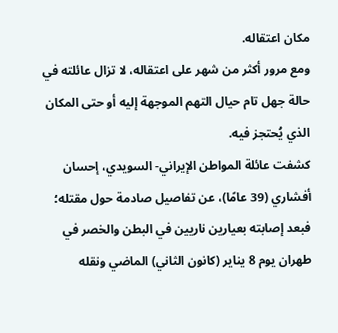مكان اعتقاله.
ومع مرور أكثر من شهر على اعتقاله، لا تزال عائلته في حالة جهل تام حيال التهم الموجهة إليه أو حتى المكان الذي يُحتجز فيه.
كشفت عائلة المواطن الإيراني- السويدي، إحسان أفشاري (39 عامًا)، عن تفاصيل صادمة حول مقتله؛ فبعد إصابته بعيارين ناريين في البطن والخصر في طهران يوم 8 يناير (كانون الثاني) الماضي ونقله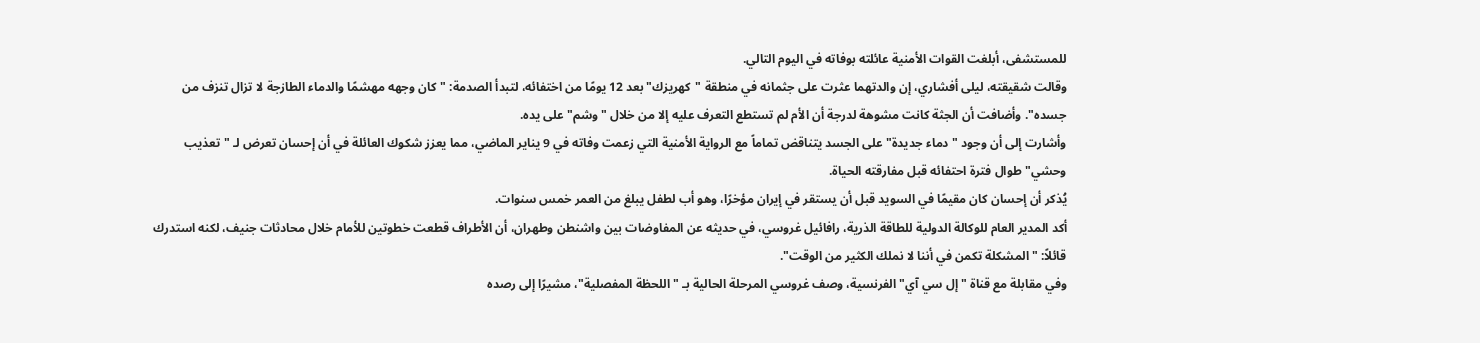للمستشفى، أبلغت القوات الأمنية عائلته بوفاته في اليوم التالي.
وقالت شقيقته، ليلى أفشاري، إن والدتهما عثرت على جثمانه في منطقة "كهريزك" بعد 12 يومًا من اختفائه، لتبدأ الصدمة: "كان وجهه مهشمًا والدماء الطازجة لا تزال تنزف من جسده". وأضافت أن الجثة كانت مشوهة لدرجة أن الأم لم تستطع التعرف عليه إلا من خلال "وشم" على يده.
وأشارت إلى أن وجود "دماء جديدة" على الجسد يتناقض تماماً مع الرواية الأمنية التي زعمت وفاته في 9 يناير الماضي، مما يعزز شكوك العائلة في أن إحسان تعرض لـ "تعذيب وحشي" طوال فترة احتفائه قبل مفارقته الحياة.
يُذكر أن إحسان كان مقيمًا في السويد قبل أن يستقر في إيران مؤخرًا، وهو أب لطفل يبلغ من العمر خمس سنوات.
أكد المدير العام للوكالة الدولية للطاقة الذرية، رافائيل غروسي، في حديثه عن المفاوضات بين واشنطن وطهران، أن الأطراف قطعت خطوتين للأمام خلال محادثات جنيف، لكنه استدرك قائلاً: "المشكلة تكمن في أننا لا نملك الكثير من الوقت".
وفي مقابلة مع قناة "إل سي آي" الفرنسية، وصف غروسي المرحلة الحالية بـ "اللحظة المفصلية"، مشيرًا إلى رصده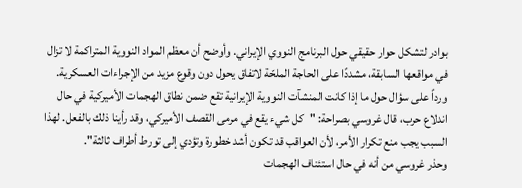بوادر لتشكل حوار حقيقي حول البرنامج النووي الإيراني. وأوضح أن معظم المواد النووية المتراكمة لا تزال في مواقعها السابقة، مشددًا على الحاجة الملحّة لاتفاق يحول دون وقوع مزيد من الإجراءات العسكرية.
ورداً على سؤال حول ما إذا كانت المنشآت النووية الإيرانية تقع ضمن نطاق الهجمات الأميركية في حال اندلاع حرب، قال غروسي بصراحة: "كل شيء يقع في مرمى القصف الأميركي، وقد رأينا ذلك بالفعل. لهذا السبب يجب منع تكرار الأمر، لأن العواقب قد تكون أشد خطورة وتؤدي إلى تورط أطراف ثالثة".
وحذر غروسي من أنه في حال استئناف الهجمات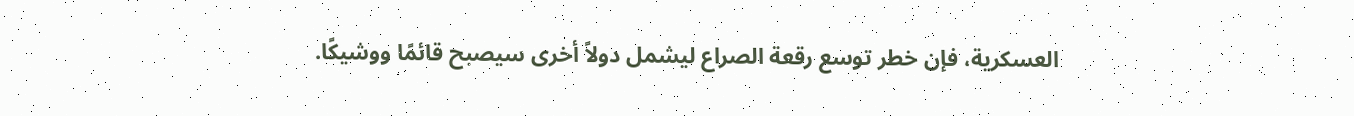العسكرية، فإن خطر توسع رقعة الصراع ليشمل دولاً أخرى سيصبح قائمًا ووشيكًا.